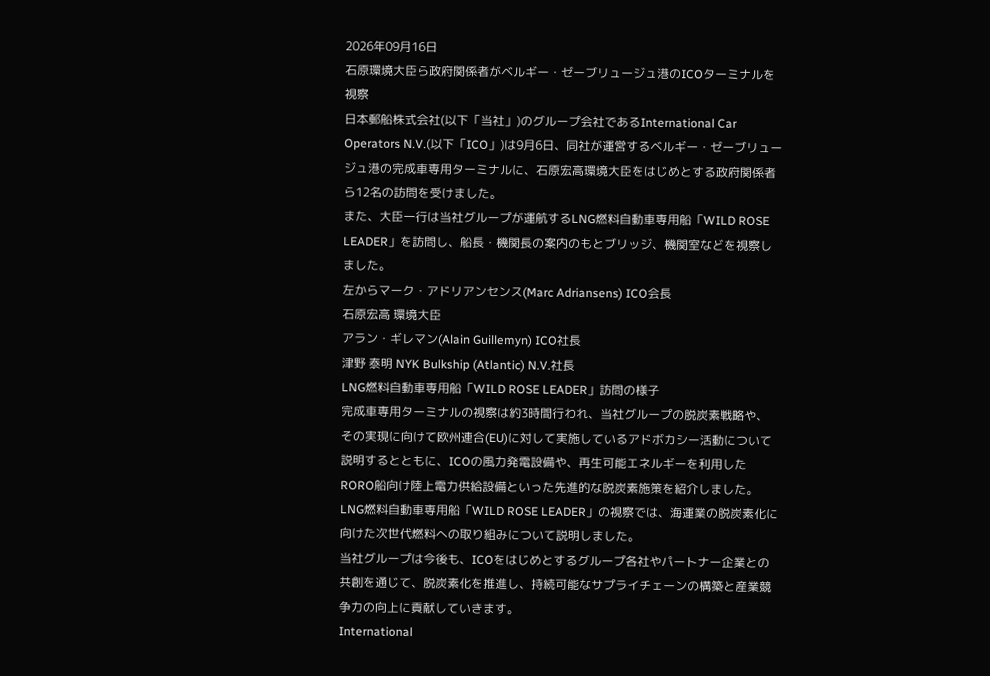2026年09月16日
石原環境大臣ら政府関係者がベルギー・ゼーブリュージュ港のICOターミナルを視察
日本郵船株式会社(以下「当社」)のグループ会社であるInternational Car Operators N.V.(以下「ICO」)は9月6日、同社が運営するベルギー・ゼーブリュージュ港の完成車専用ターミナルに、石原宏高環境大臣をはじめとする政府関係者ら12名の訪問を受けました。
また、大臣一行は当社グループが運航するLNG燃料自動車専用船「WILD ROSE LEADER」を訪問し、船長・機関長の案内のもとブリッジ、機関室などを視察しました。
左からマーク・アドリアンセンス(Marc Adriansens) ICO会長
石原宏高 環境大臣
アラン・ギレマン(Alain Guillemyn) ICO社長
津野 泰明 NYK Bulkship (Atlantic) N.V.社長
LNG燃料自動車専用船「WILD ROSE LEADER」訪問の様子
完成車専用ターミナルの視察は約3時間行われ、当社グループの脱炭素戦略や、その実現に向けて欧州連合(EU)に対して実施しているアドボカシー活動について説明するとともに、ICOの風力発電設備や、再生可能エネルギーを利用したRORO船向け陸上電力供給設備といった先進的な脱炭素施策を紹介しました。
LNG燃料自動車専用船「WILD ROSE LEADER」の視察では、海運業の脱炭素化に向けた次世代燃料への取り組みについて説明しました。
当社グループは今後も、ICOをはじめとするグループ各社やパートナー企業との共創を通じて、脱炭素化を推進し、持続可能なサプライチェーンの構築と産業競争力の向上に貢献していきます。
International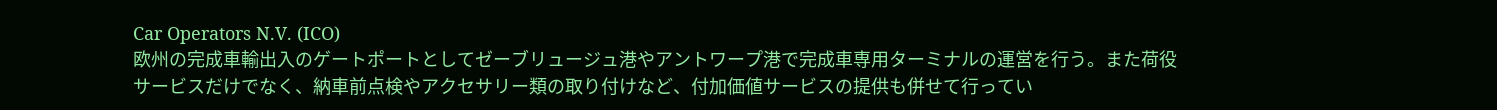Car Operators N.V. (ICO)
欧州の完成車輸出入のゲートポートとしてゼーブリュージュ港やアントワープ港で完成車専用ターミナルの運営を行う。また荷役サービスだけでなく、納車前点検やアクセサリー類の取り付けなど、付加価値サービスの提供も併せて行ってい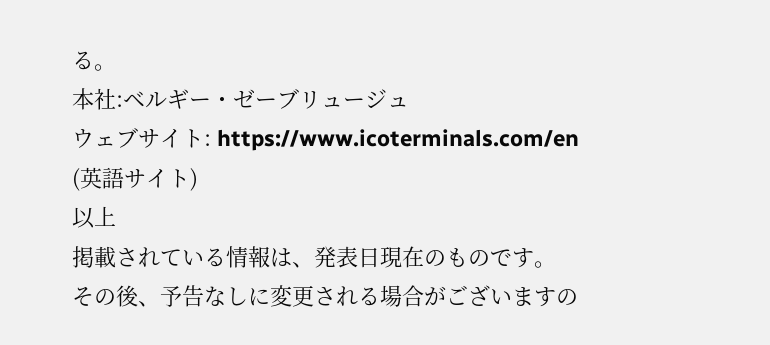る。
本社:ベルギー・ゼーブリュージュ
ウェブサイト: https://www.icoterminals.com/en
(英語サイト)
以上
掲載されている情報は、発表日現在のものです。
その後、予告なしに変更される場合がございますの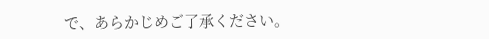で、あらかじめご了承ください。